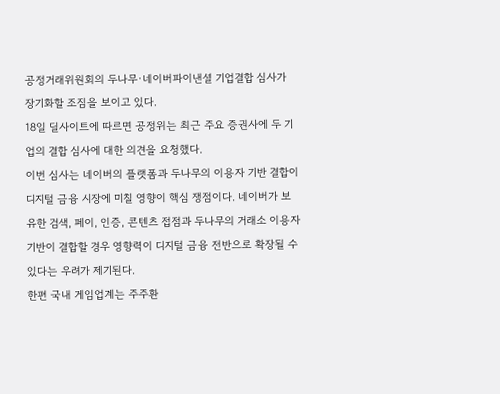공정거래위원회의 두나무·네이버파이낸셜 기업결합 심사가 장기화할 조짐을 보이고 있다.
18일 딜사이트에 따르면 공정위는 최근 주요 증권사에 두 기업의 결합 심사에 대한 의견을 요청했다.
이번 심사는 네이버의 플랫폼과 두나무의 이용자 기반 결합이 디지털 금융 시장에 미칠 영향이 핵심 쟁점이다. 네이버가 보유한 검색, 페이, 인증, 콘텐츠 접점과 두나무의 거래소 이용자 기반이 결합할 경우 영향력이 디지털 금융 전반으로 확장될 수 있다는 우려가 제기된다.
한편 국내 게임업계는 주주환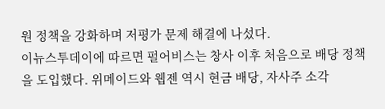원 정책을 강화하며 저평가 문제 해결에 나섰다.
이뉴스투데이에 따르면 펄어비스는 창사 이후 처음으로 배당 정책을 도입했다. 위메이드와 웹젠 역시 현금 배당, 자사주 소각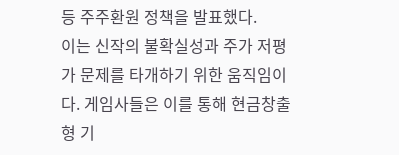등 주주환원 정책을 발표했다.
이는 신작의 불확실성과 주가 저평가 문제를 타개하기 위한 움직임이다. 게임사들은 이를 통해 현금창출형 기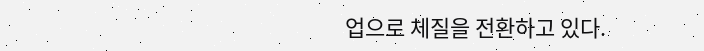업으로 체질을 전환하고 있다.